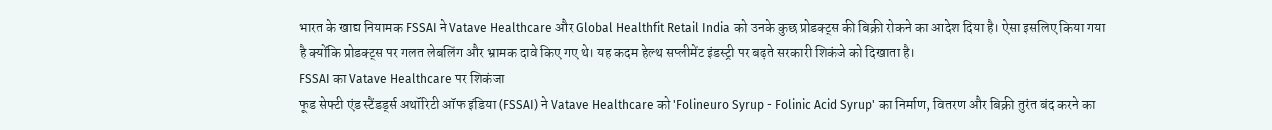भारत के खाद्य नियामक FSSAI ने Vatave Healthcare और Global Healthfit Retail India को उनके कुछ प्रोडक्ट्स की बिक्री रोकने का आदेश दिया है। ऐसा इसलिए किया गया है क्योंकि प्रोडक्ट्स पर गलत लेबलिंग और भ्रामक दावे किए गए थे। यह कदम हेल्थ सप्लीमेंट इंडस्ट्री पर बढ़ते सरकारी शिकंजे को दिखाता है।
FSSAI का Vatave Healthcare पर शिकंजा
फूड सेफ्टी एंड स्टैंडर्ड्स अथॉरिटी ऑफ इंडिया (FSSAI) ने Vatave Healthcare को 'Folineuro Syrup - Folinic Acid Syrup' का निर्माण, वितरण और बिक्री तुरंत बंद करने का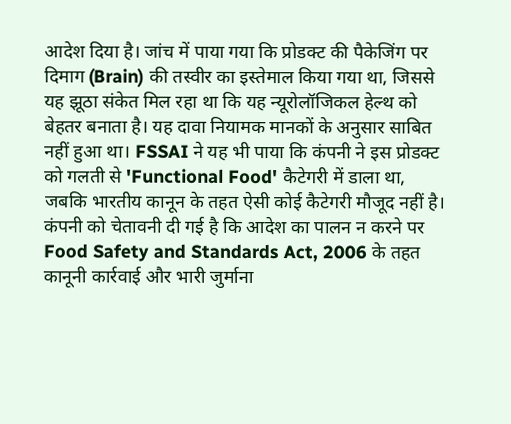आदेश दिया है। जांच में पाया गया कि प्रोडक्ट की पैकेजिंग पर दिमाग (Brain) की तस्वीर का इस्तेमाल किया गया था, जिससे यह झूठा संकेत मिल रहा था कि यह न्यूरोलॉजिकल हेल्थ को बेहतर बनाता है। यह दावा नियामक मानकों के अनुसार साबित नहीं हुआ था। FSSAI ने यह भी पाया कि कंपनी ने इस प्रोडक्ट को गलती से 'Functional Food' कैटेगरी में डाला था, जबकि भारतीय कानून के तहत ऐसी कोई कैटेगरी मौजूद नहीं है। कंपनी को चेतावनी दी गई है कि आदेश का पालन न करने पर Food Safety and Standards Act, 2006 के तहत कानूनी कार्रवाई और भारी जुर्माना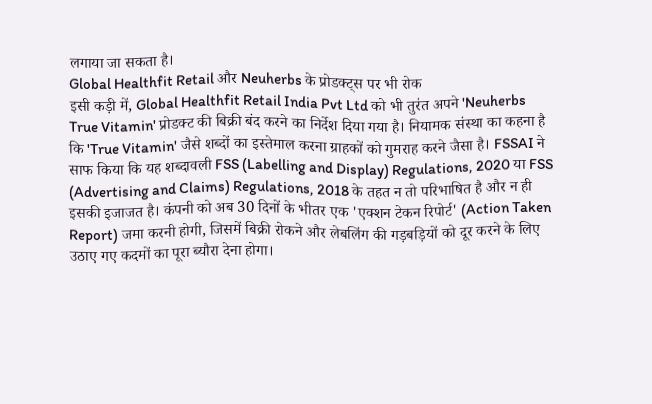लगाया जा सकता है।
Global Healthfit Retail और Neuherbs के प्रोडक्ट्स पर भी रोक
इसी कड़ी में, Global Healthfit Retail India Pvt Ltd को भी तुरंत अपने 'Neuherbs True Vitamin' प्रोडक्ट की बिक्री बंद करने का निर्देश दिया गया है। नियामक संस्था का कहना है कि 'True Vitamin' जैसे शब्दों का इस्तेमाल करना ग्राहकों को गुमराह करने जैसा है। FSSAI ने साफ किया कि यह शब्दावली FSS (Labelling and Display) Regulations, 2020 या FSS (Advertising and Claims) Regulations, 2018 के तहत न तो परिभाषित है और न ही इसकी इजाजत है। कंपनी को अब 30 दिनों के भीतर एक 'एक्शन टेकन रिपोर्ट' (Action Taken Report) जमा करनी होगी, जिसमें बिक्री रोकने और लेबलिंग की गड़बड़ियों को दूर करने के लिए उठाए गए कदमों का पूरा ब्यौरा देना होगा।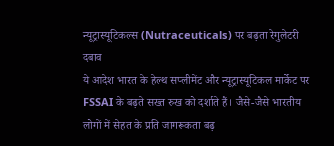न्यूट्रास्यूटिकल्स (Nutraceuticals) पर बढ़ता रेगुलेटरी दबाव
ये आदेश भारत के हेल्थ सप्लीमेंट और न्यूट्रास्यूटिकल मार्केट पर FSSAI के बढ़ते सख्त रुख को दर्शाते हैं। जैसे-जैसे भारतीय लोगों में सेहत के प्रति जागरूकता बढ़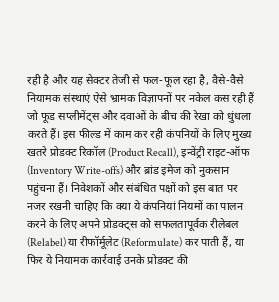रही है और यह सेक्टर तेजी से फल-फूल रहा है, वैसे-वैसे नियामक संस्थाएं ऐसे भ्रामक विज्ञापनों पर नकेल कस रही हैं जो फूड सप्लीमेंट्स और दवाओं के बीच की रेखा को धुंधला करते हैं। इस फील्ड में काम कर रही कंपनियों के लिए मुख्य खतरे प्रोडक्ट रिकॉल (Product Recall), इन्वेंट्री राइट-ऑफ (Inventory Write-offs) और ब्रांड इमेज को नुकसान पहुंचना हैं। निवेशकों और संबंधित पक्षों को इस बात पर नजर रखनी चाहिए कि क्या ये कंपनियां नियमों का पालन करने के लिए अपने प्रोडक्ट्स को सफलतापूर्वक रीलेबल (Relabel) या रीफॉर्मूलेट (Reformulate) कर पाती हैं, या फिर ये नियामक कार्रवाई उनके प्रोडक्ट की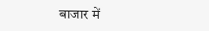बाजार में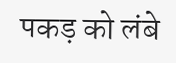पकड़ को लंबे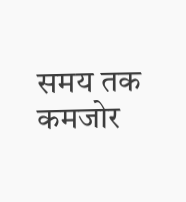समय तक कमजोर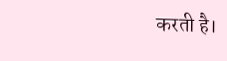करती है।